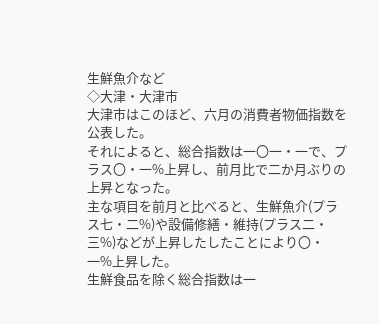生鮮魚介など
◇大津・大津市
大津市はこのほど、六月の消費者物価指数を公表した。
それによると、総合指数は一〇一・一で、プラス〇・一%上昇し、前月比で二か月ぶりの上昇となった。
主な項目を前月と比べると、生鮮魚介(プラス七・二%)や設備修繕・維持(プラス二・三%)などが上昇したしたことにより〇・一%上昇した。
生鮮食品を除く総合指数は一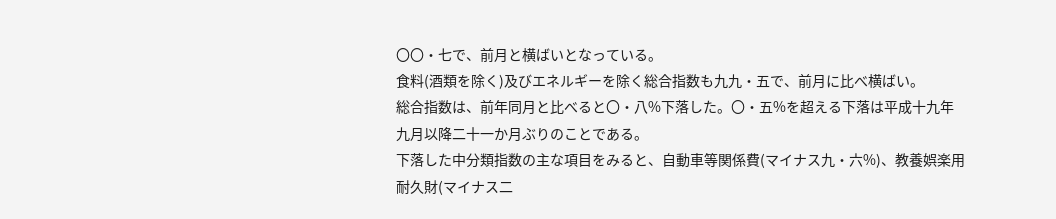〇〇・七で、前月と横ばいとなっている。
食料(酒類を除く)及びエネルギーを除く総合指数も九九・五で、前月に比べ横ばい。
総合指数は、前年同月と比べると〇・八%下落した。〇・五%を超える下落は平成十九年九月以降二十一か月ぶりのことである。
下落した中分類指数の主な項目をみると、自動車等関係費(マイナス九・六%)、教養娯楽用耐久財(マイナス二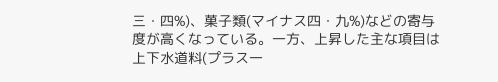三・四%)、菓子類(マイナス四・九%)などの寄与度が高くなっている。一方、上昇した主な項目は上下水道料(プラス一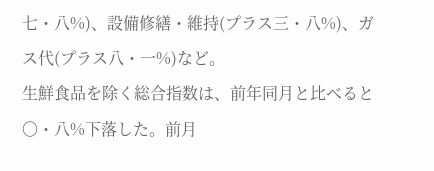七・八%)、設備修繕・維持(プラス三・八%)、ガス代(プラス八・一%)など。
生鮮食品を除く総合指数は、前年同月と比べると〇・八%下落した。前月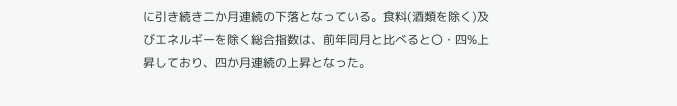に引き続き二か月連続の下落となっている。食料(酒類を除く)及びエネルギーを除く総合指数は、前年同月と比べると〇・四%上昇しており、四か月連続の上昇となった。